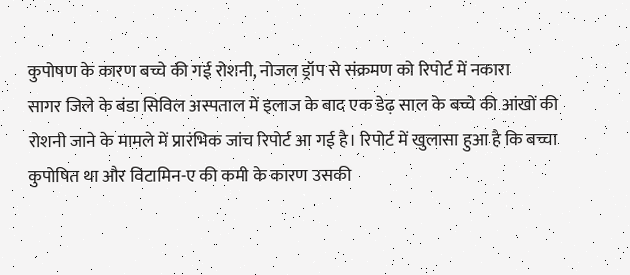कुपोषण के कारण बच्चे की गई रोशनी, नोजल ड्रॉप से संक्रमण को रिपोर्ट में नकारा
सागर जिले के बंडा सिविल अस्पताल में इलाज के बाद एक डेढ़ साल के बच्चे की आंखों की रोशनी जाने के मामले में प्रारंभिक जांच रिपोर्ट आ गई है। रिपोर्ट में खुलासा हुआ है कि बच्चा कुपोषित था और विटामिन-ए की कमी के कारण उसकी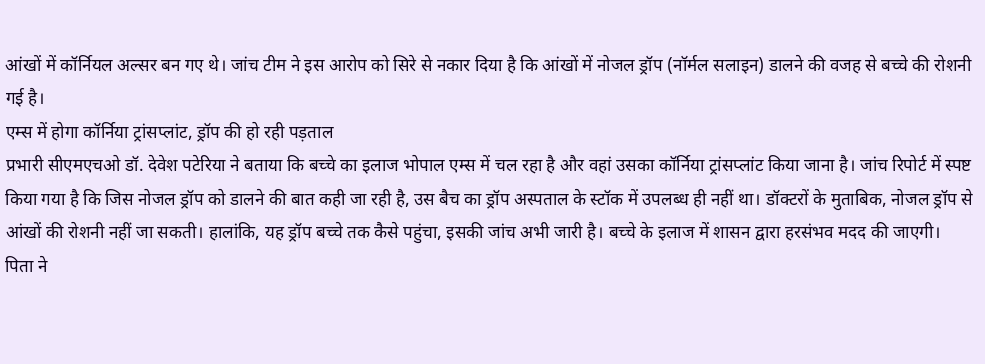आंखों में कॉर्नियल अल्सर बन गए थे। जांच टीम ने इस आरोप को सिरे से नकार दिया है कि आंखों में नोजल ड्रॉप (नॉर्मल सलाइन) डालने की वजह से बच्चे की रोशनी गई है।
एम्स में होगा कॉर्निया ट्रांसप्लांट, ड्रॉप की हो रही पड़ताल
प्रभारी सीएमएचओ डॉ. देवेश पटेरिया ने बताया कि बच्चे का इलाज भोपाल एम्स में चल रहा है और वहां उसका कॉर्निया ट्रांसप्लांट किया जाना है। जांच रिपोर्ट में स्पष्ट किया गया है कि जिस नोजल ड्रॉप को डालने की बात कही जा रही है, उस बैच का ड्रॉप अस्पताल के स्टॉक में उपलब्ध ही नहीं था। डॉक्टरों के मुताबिक, नोजल ड्रॉप से आंखों की रोशनी नहीं जा सकती। हालांकि, यह ड्रॉप बच्चे तक कैसे पहुंचा, इसकी जांच अभी जारी है। बच्चे के इलाज में शासन द्वारा हरसंभव मदद की जाएगी।
पिता ने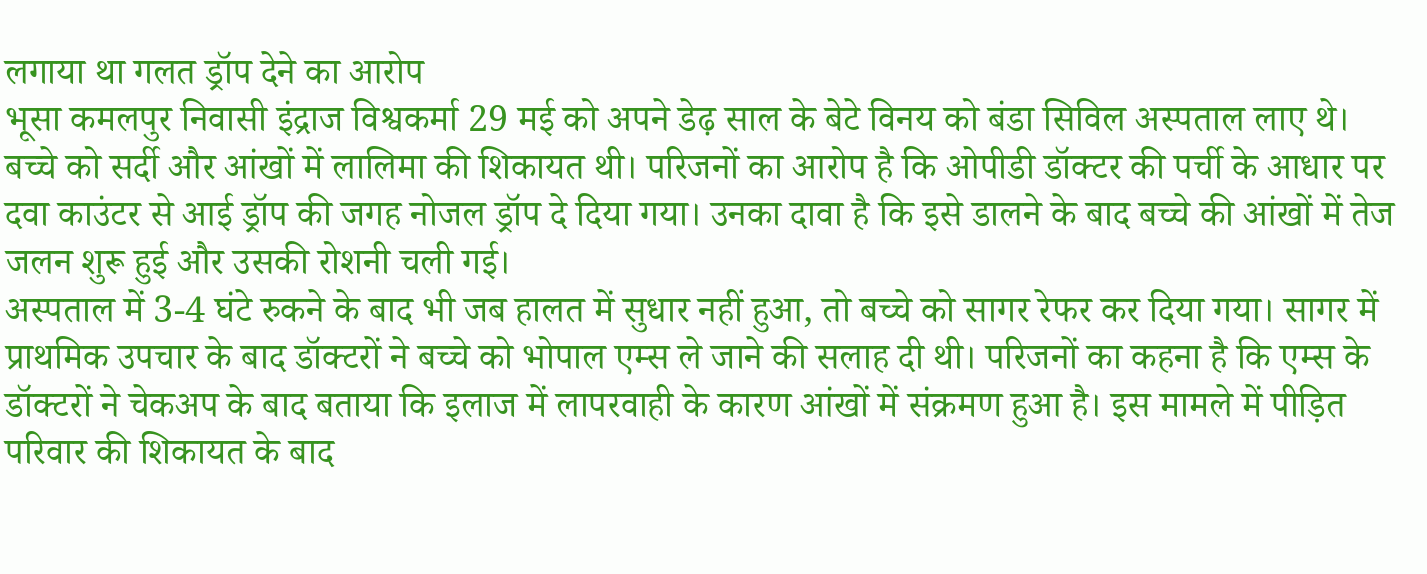लगाया था गलत ड्रॉप देने का आरोप
भूसा कमलपुर निवासी इंद्राज विश्वकर्मा 29 मई को अपने डेढ़ साल के बेटे विनय को बंडा सिविल अस्पताल लाए थे। बच्चे को सर्दी और आंखों में लालिमा की शिकायत थी। परिजनों का आरोप है कि ओपीडी डॉक्टर की पर्ची के आधार पर दवा काउंटर से आई ड्रॉप की जगह नोजल ड्रॉप दे दिया गया। उनका दावा है कि इसे डालने के बाद बच्चे की आंखों में तेज जलन शुरू हुई और उसकी रोशनी चली गई।
अस्पताल में 3-4 घंटे रुकने के बाद भी जब हालत में सुधार नहीं हुआ, तो बच्चे को सागर रेफर कर दिया गया। सागर में प्राथमिक उपचार के बाद डॉक्टरों ने बच्चे को भोपाल एम्स ले जाने की सलाह दी थी। परिजनों का कहना है कि एम्स के डॉक्टरों ने चेकअप के बाद बताया कि इलाज में लापरवाही के कारण आंखों में संक्रमण हुआ है। इस मामले में पीड़ित परिवार की शिकायत के बाद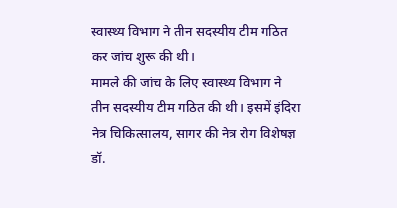स्वास्थ्य विभाग ने तीन सदस्यीय टीम गठित कर जांच शुरू की थी।
मामले की जांच के लिए स्वास्थ्य विभाग ने तीन सदस्यीय टीम गठित की थी। इसमें इंदिरा नेत्र चिकित्सालय, सागर की नेत्र रोग विशेषज्ञ डॉ.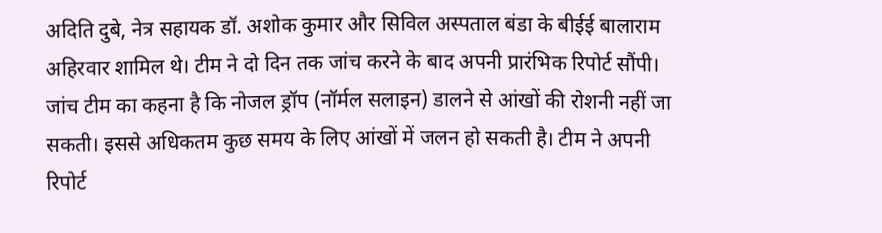अदिति दुबे, नेत्र सहायक डॉ. अशोक कुमार और सिविल अस्पताल बंडा के बीईई बालाराम अहिरवार शामिल थे। टीम ने दो दिन तक जांच करने के बाद अपनी प्रारंभिक रिपोर्ट सौंपी। जांच टीम का कहना है कि नोजल ड्रॉप (नॉर्मल सलाइन) डालने से आंखों की रोशनी नहीं जा सकती। इससे अधिकतम कुछ समय के लिए आंखों में जलन हो सकती है। टीम ने अपनी रिपोर्ट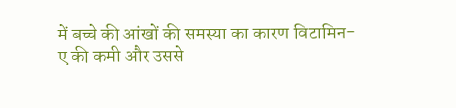में बच्चे की आंखों की समस्या का कारण विटामिन-ए की कमी और उससे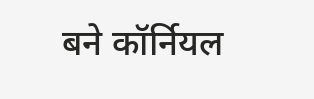बने कॉर्नियल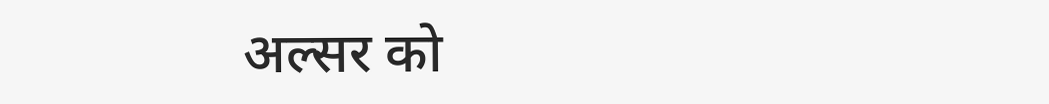अल्सर को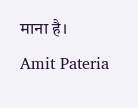माना है।
Amit Pateria